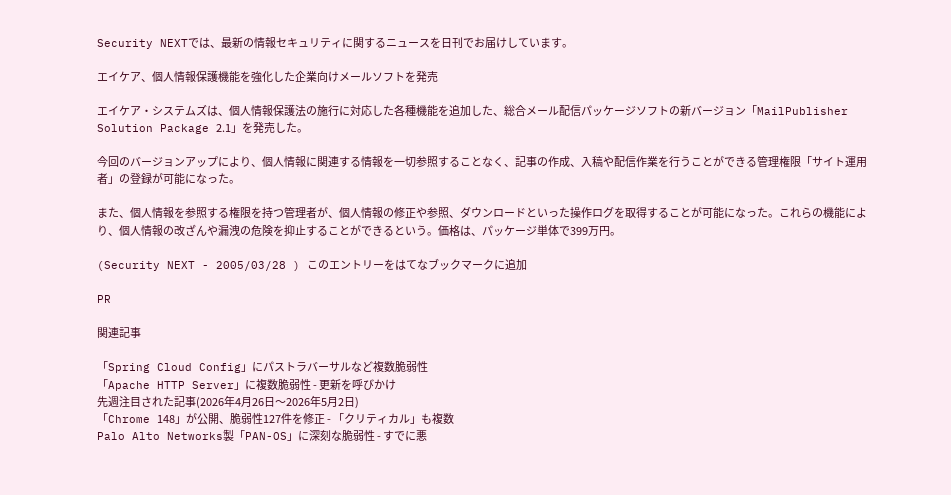Security NEXTでは、最新の情報セキュリティに関するニュースを日刊でお届けしています。

エイケア、個人情報保護機能を強化した企業向けメールソフトを発売

エイケア・システムズは、個人情報保護法の施行に対応した各種機能を追加した、総合メール配信パッケージソフトの新バージョン「MailPublisher Solution Package 2.1」を発売した。

今回のバージョンアップにより、個人情報に関連する情報を一切参照することなく、記事の作成、入稿や配信作業を行うことができる管理権限「サイト運用者」の登録が可能になった。

また、個人情報を参照する権限を持つ管理者が、個人情報の修正や参照、ダウンロードといった操作ログを取得することが可能になった。これらの機能により、個人情報の改ざんや漏洩の危険を抑止することができるという。価格は、パッケージ単体で399万円。

(Security NEXT - 2005/03/28 ) このエントリーをはてなブックマークに追加

PR

関連記事

「Spring Cloud Config」にパストラバーサルなど複数脆弱性
「Apache HTTP Server」に複数脆弱性 - 更新を呼びかけ
先週注目された記事(2026年4月26日〜2026年5月2日)
「Chrome 148」が公開、脆弱性127件を修正 - 「クリティカル」も複数
Palo Alto Networks製「PAN-OS」に深刻な脆弱性 - すでに悪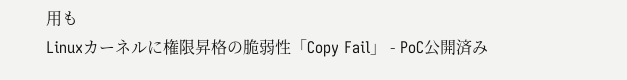用も
Linuxカーネルに権限昇格の脆弱性「Copy Fail」 - PoC公開済み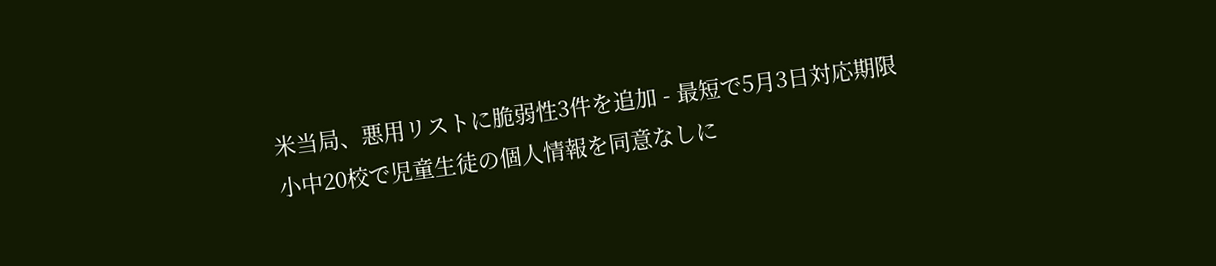米当局、悪用リストに脆弱性3件を追加 - 最短で5月3日対応期限
小中20校で児童生徒の個人情報を同意なしに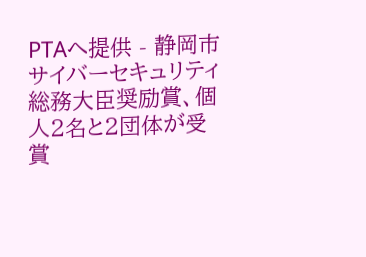PTAへ提供 - 静岡市
サイバーセキュリティ総務大臣奨励賞、個人2名と2団体が受賞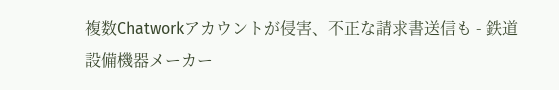複数Chatworkアカウントが侵害、不正な請求書送信も - 鉄道設備機器メーカー